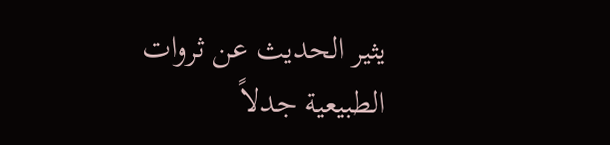يثير الحديث عن ثروات
الطبيعية جدلاً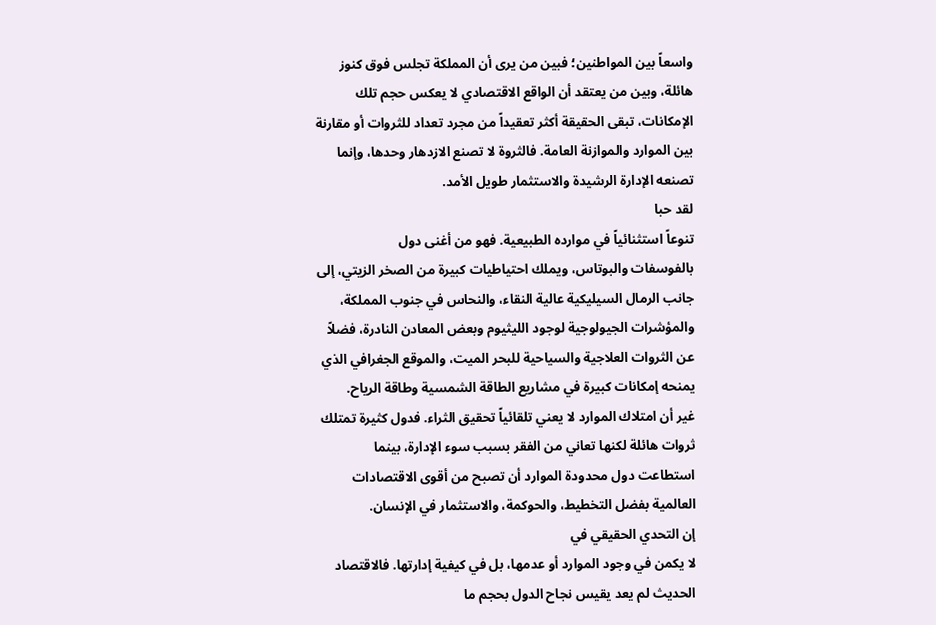واسعاً بين المواطنين؛ فبين من يرى أن المملكة تجلس فوق كنوز هائلة، وبين من يعتقد أن الواقع الاقتصادي لا يعكس حجم تلك الإمكانات، تبقى الحقيقة أكثر تعقيداً من مجرد تعداد للثروات أو مقارنة بين الموارد والموازنة العامة. فالثروة لا تصنع الازدهار وحدها، وإنما تصنعه الإدارة الرشيدة والاستثمار طويل الأمد.
لقد حبا
تنوعاً استثنائياً في موارده الطبيعية. فهو من أغنى دول
بالفوسفات والبوتاس، ويملك احتياطيات كبيرة من الصخر الزيتي، إلى جانب الرمال السيليكية عالية النقاء، والنحاس في جنوب المملكة، والمؤشرات الجيولوجية لوجود الليثيوم وبعض المعادن النادرة، فضلاً عن الثروات العلاجية والسياحية للبحر الميت، والموقع الجغرافي الذي يمنحه إمكانات كبيرة في مشاريع الطاقة الشمسية وطاقة الرياح.
غير أن امتلاك الموارد لا يعني تلقائياً تحقيق الثراء. فدول كثيرة تمتلك ثروات هائلة لكنها تعاني من الفقر بسبب سوء الإدارة، بينما استطاعت دول محدودة الموارد أن تصبح من أقوى الاقتصادات العالمية بفضل التخطيط، والحوكمة، والاستثمار في الإنسان.
إن التحدي الحقيقي في
لا يكمن في وجود الموارد أو عدمها، بل في كيفية إدارتها. فالاقتصاد الحديث لم يعد يقيس نجاح الدول بحجم ما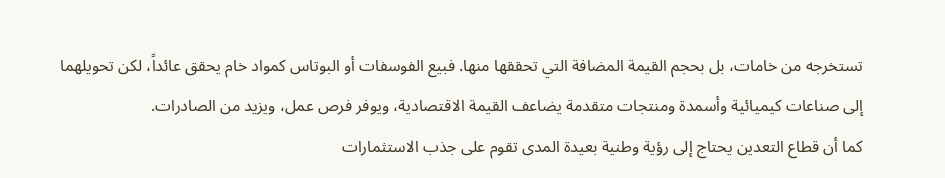تستخرجه من خامات، بل بحجم القيمة المضافة التي تحققها منها. فبيع الفوسفات أو البوتاس كمواد خام يحقق عائداً، لكن تحويلهما إلى صناعات كيميائية وأسمدة ومنتجات متقدمة يضاعف القيمة الاقتصادية، ويوفر فرص عمل، ويزيد من الصادرات.
كما أن قطاع التعدين يحتاج إلى رؤية وطنية بعيدة المدى تقوم على جذب الاستثمارات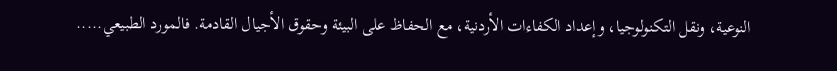النوعية، ونقل التكنولوجيا، وإعداد الكفاءات الأردنية، مع الحفاظ على البيئة وحقوق الأجيال القادمة. فالمورد الطبيعي.....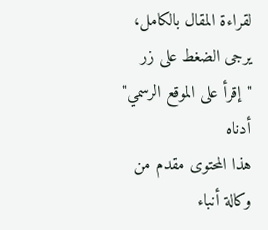لقراءة المقال بالكامل، يرجى الضغط على زر "إقرأ على الموقع الرسمي" أدناه
هذا المحتوى مقدم من وكالة أنباء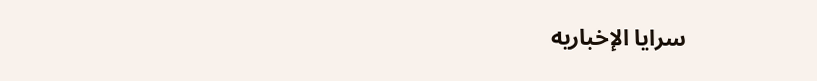سرايا الإخباريه